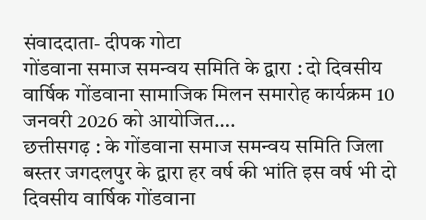संवाददाता- दीपक गोटा
गोंडवाना समाज समन्वय समिति के द्वारा : दो दिवसीय वार्षिक गोंडवाना सामाजिक मिलन समारोह कार्यक्रम 10 जनवरी 2026 को आयोजित….
छत्तीसगढ़ : के गोंडवाना समाज समन्वय समिति जिला बस्तर जगदलपुर के द्वारा हर वर्ष की भांति इस वर्ष भी दो दिवसीय वार्षिक गोंडवाना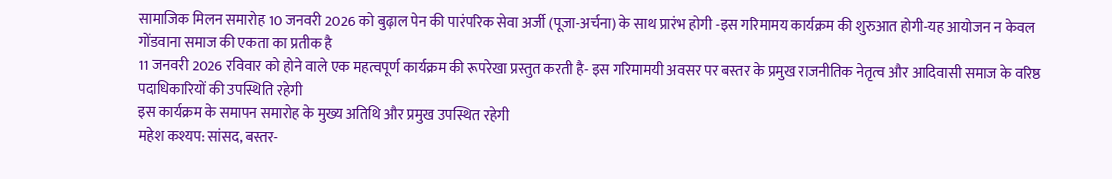सामाजिक मिलन समारोह 10 जनवरी 2026 को बुढ़ाल पेन की पारंपरिक सेवा अर्जी (पूजा-अर्चना) के साथ प्रारंभ होगी -इस गरिमामय कार्यक्रम की शुरुआत होगी-यह आयोजन न केवल गोंडवाना समाज की एकता का प्रतीक है
11 जनवरी 2026 रविवार को होने वाले एक महत्वपूर्ण कार्यक्रम की रूपरेखा प्रस्तुत करती है- इस गरिमामयी अवसर पर बस्तर के प्रमुख राजनीतिक नेतृत्व और आदिवासी समाज के वरिष्ठ पदाधिकारियों की उपस्थिति रहेगी
इस कार्यक्रम के समापन समारोह के मुख्य अतिथि और प्रमुख उपस्थित रहेगी
महेश कश्यप: सांसद, बस्तर-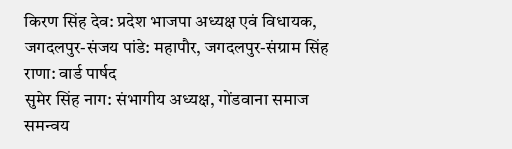किरण सिंह देव: प्रदेश भाजपा अध्यक्ष एवं विधायक, जगदलपुर-संजय पांडे: महापौर, जगदलपुर-संग्राम सिंह राणा: वार्ड पार्षद
सुमेर सिंह नाग: संभागीय अध्यक्ष, गोंडवाना समाज समन्वय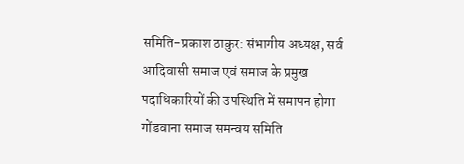समिति-प्रकाश ठाकुर: संभागीय अध्यक्ष, सर्व आदिवासी समाज एवं समाज के प्रमुख पदाधिकारियों की उपस्थिति में समापन होगा
गोंडवाना समाज समन्वय समिति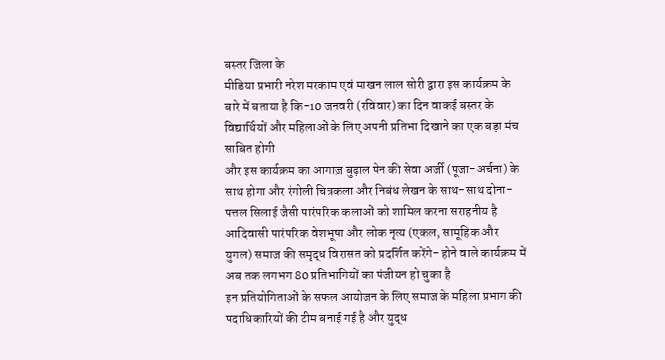बस्तर जिला के
मीडिया प्रभारी नरेश मरकाम एवं माखन लाल सोरी द्वारा इस कार्यक्रम के बारे में बताया है कि-10 जनवरी (रविवार) का दिन वाकई बस्तर के विद्यार्थियों और महिलाओं के लिए अपनी प्रतिभा दिखाने का एक बड़ा मंच साबित होगी
और इस कार्यक्रम का आगाज़ बुढ़ाल पेन की सेवा अर्जी (पूजा-अर्चना) के साथ होगा और रंगोली चित्रकला और निबंध लेखन के साथ-साथ दोना-पत्तल सिलाई जैसी पारंपरिक कलाओं को शामिल करना सराहनीय है आदिवासी पारंपरिक वेशभूषा और लोक नृत्य (एकल, सामूहिक और युगल) समाज की समृद्ध विरासत को प्रदर्शित करेंगे- होने वाले कार्यक्रम में अब तक लगभग 80 प्रतिभागियों का पंजीयन हो चुका है
इन प्रतियोगिताओं के सफल आयोजन के लिए समाज के महिला प्रभाग की पदाधिकारियों की टीम बनाई गई है और युद्ध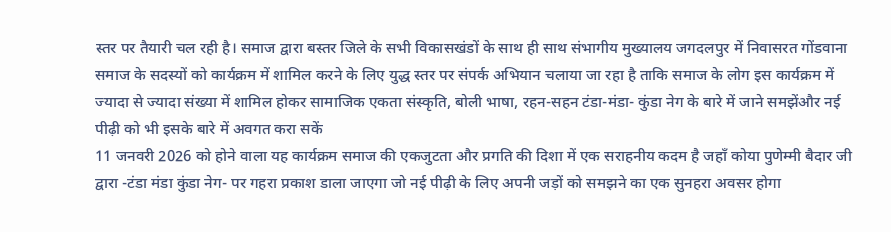स्तर पर तैयारी चल रही है। समाज द्वारा बस्तर जिले के सभी विकासखंडों के साथ ही साथ संभागीय मुख्यालय जगदलपुर में निवासरत गोंडवाना समाज के सदस्यों को कार्यक्रम में शामिल करने के लिए युद्ध स्तर पर संपर्क अभियान चलाया जा रहा है ताकि समाज के लोग इस कार्यक्रम में ज्यादा से ज्यादा संख्या में शामिल होकर सामाजिक एकता संस्कृति, बोली भाषा, रहन-सहन टंडा-मंडा- कुंडा नेग के बारे में जाने समझेंऔर नई पीढ़ी को भी इसके बारे में अवगत करा सकें
11 जनवरी 2026 को होने वाला यह कार्यक्रम समाज की एकजुटता और प्रगति की दिशा में एक सराहनीय कदम है जहाँ कोया पुणेम्मी बैदार जी द्वारा -टंडा मंडा कुंडा नेग- पर गहरा प्रकाश डाला जाएगा जो नई पीढ़ी के लिए अपनी जड़ों को समझने का एक सुनहरा अवसर होगा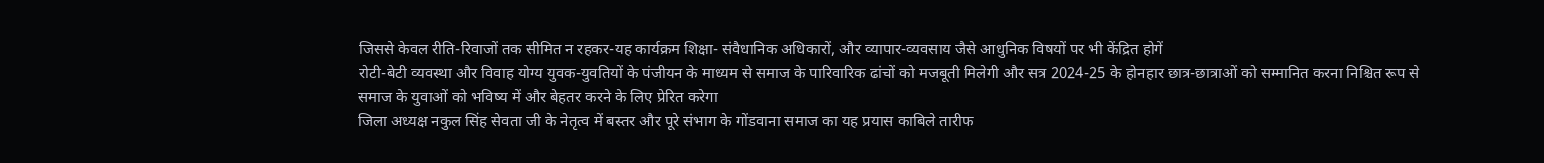जिससे केवल रीति-रिवाजों तक सीमित न रहकर-यह कार्यक्रम शिक्षा- संवैधानिक अधिकारों, और व्यापार-व्यवसाय जैसे आधुनिक विषयों पर भी केंद्रित होगें
रोटी-बेटी व्यवस्था और विवाह योग्य युवक-युवतियों के पंजीयन के माध्यम से समाज के पारिवारिक ढांचों को मजबूती मिलेगी और सत्र 2024-25 के होनहार छात्र-छात्राओं को सम्मानित करना निश्चित रूप से समाज के युवाओं को भविष्य में और बेहतर करने के लिए प्रेरित करेगा
जिला अध्यक्ष नकुल सिंह सेवता जी के नेतृत्व में बस्तर और पूरे संभाग के गोंडवाना समाज का यह प्रयास काबिले तारीफ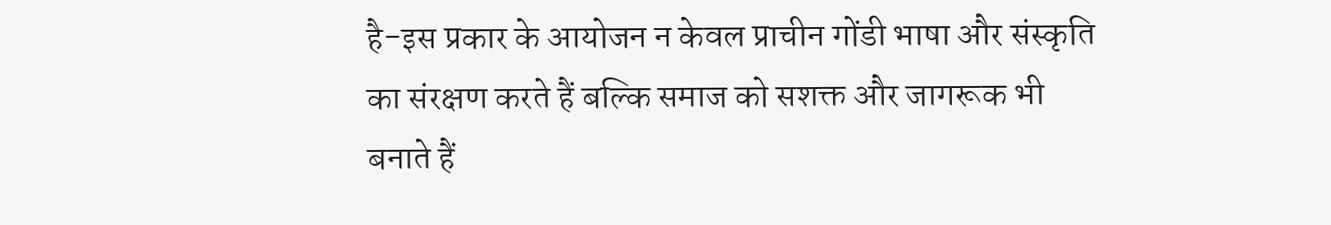है-इस प्रकार के आयोजन न केवल प्राचीन गोंडी भाषा और संस्कृति का संरक्षण करते हैं बल्कि समाज को सशक्त और जागरूक भी बनाते हैं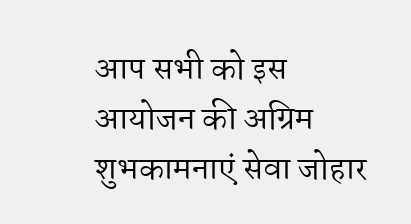आप सभी को इस आयोजन की अग्रिम शुभकामनाएं सेवा जोहार